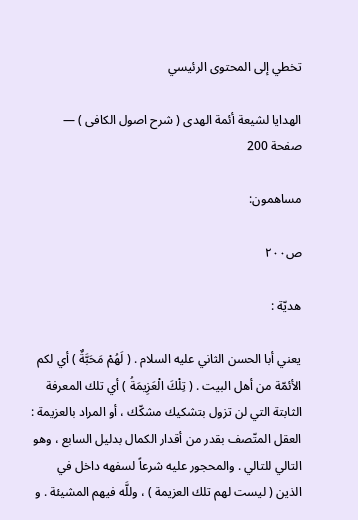تخطي إلى المحتوى الرئيسي

الهدايا لشيعة أئمة الهدى ( شرح اصول الكافى ) — صفحة 200

مساهمون:

ص٢٠٠

هديّة :

يعني أبا الحسن الثاني عليه السلام . ( لَهُمْ مَحَبَّةٌ ) أي لكم الأئمّة من أهل البيت . ( تِلْكَ الْعَزِيمَةُ ) أي تلك المعرفة الثابتة التي لن تزول بتشكيك مشكّك ، أو المراد بالعزيمة : العقل المتّصف بقدر من أقدار الكمال بدليل السابع ، وهو التالي للتالي . والمحجور عليه شرعاً لسفهه داخل في الذين ( ليست لهم تلك العزيمة ) ، وللَّه فيهم المشيئة . و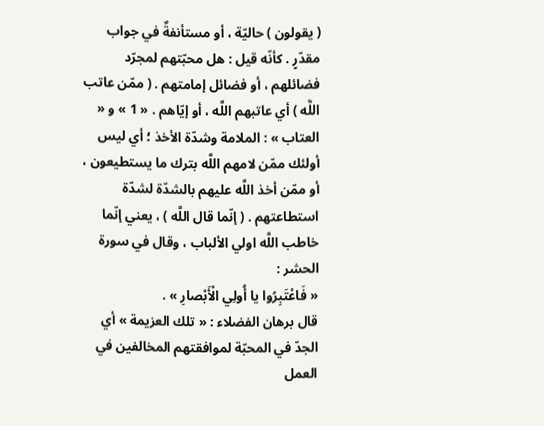( يقولون ) حاليّة ، أو مستأنفةٌ في جواب مقدّرٍ . كأنّه قيل : هل محبّتهم لمجرّد فضائلهم ، أو فضائل إمامتهم . ( ممّن عاتب اللَّه ) أي عاتبهم اللَّه ، أو إيّاهم . « 1 » و « العتاب » : الملامة وشدّة الأخذ ؛ أي ليس أولئك ممّن لامهم اللَّه بترك ما يستطيعون ، أو ممّن أخذ اللَّه عليهم بالشدّة لشدّة استطاعتهم . ( إنّما قال اللَّه ) ، يعني إنّما خاطب اللَّه اولي الألباب ، وقال في سورة الحشر :
« فَاعْتَبِرُوا يا أُولِي الْأَبْصارِ » .
قال برهان الفضلاء : « تلك العزيمة » أي الجدّ في المحبّة لموافقتهم المخالفين في العمل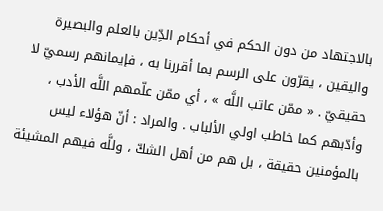بالاجتهاد من دون الحكم في أحكام الدِّين بالعلم والبصيرة واليقين ، يقرّون على الرسم بما أقررنا به ، فإيمانهم رسميّ لا حقيقيّ . « ممّن عاتب اللَّه » ، أي ممّن علّمهم اللَّه الأدب ، وأدّبهم كما خاطب اولي الألباب . والمراد : أنّ هؤلاء ليس بالمؤمنين حقيقة ، بل هم من أهل الشكّ ، وللَّه فيهم المشيئة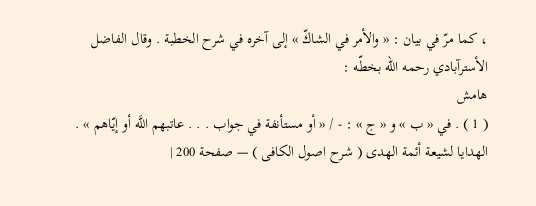، كما مرّ في بيان : « والأمر في الشاكّ » إلى آخره في شرح الخطبة . وقال الفاضل الأسترآبادي رحمه الله بخطّه :
هامش
( 1 ) . في « ب » و « ج » : - / « أو مستأنفة في جواب . . . عاتبهم اللَّه أو إيّاهم » .
الهدايا لشيعة أئمة الهدى ( شرح اصول الكافى ) — صفحة 200 |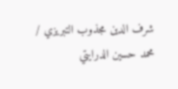شرف الدين مجذوب التبريزي / محمد حسين الدرايتي